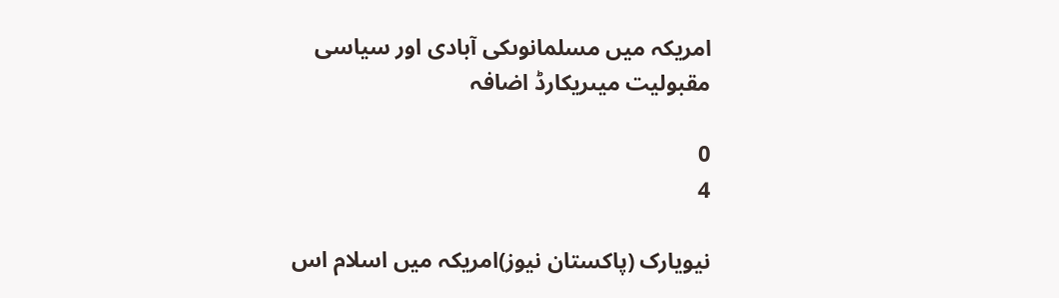امریکہ میں مسلمانوںکی آبادی اور سیاسی مقبولیت میںریکارڈ اضافہ

0
4

نیویارک (پاکستان نیوز)امریکہ میں اسلام اس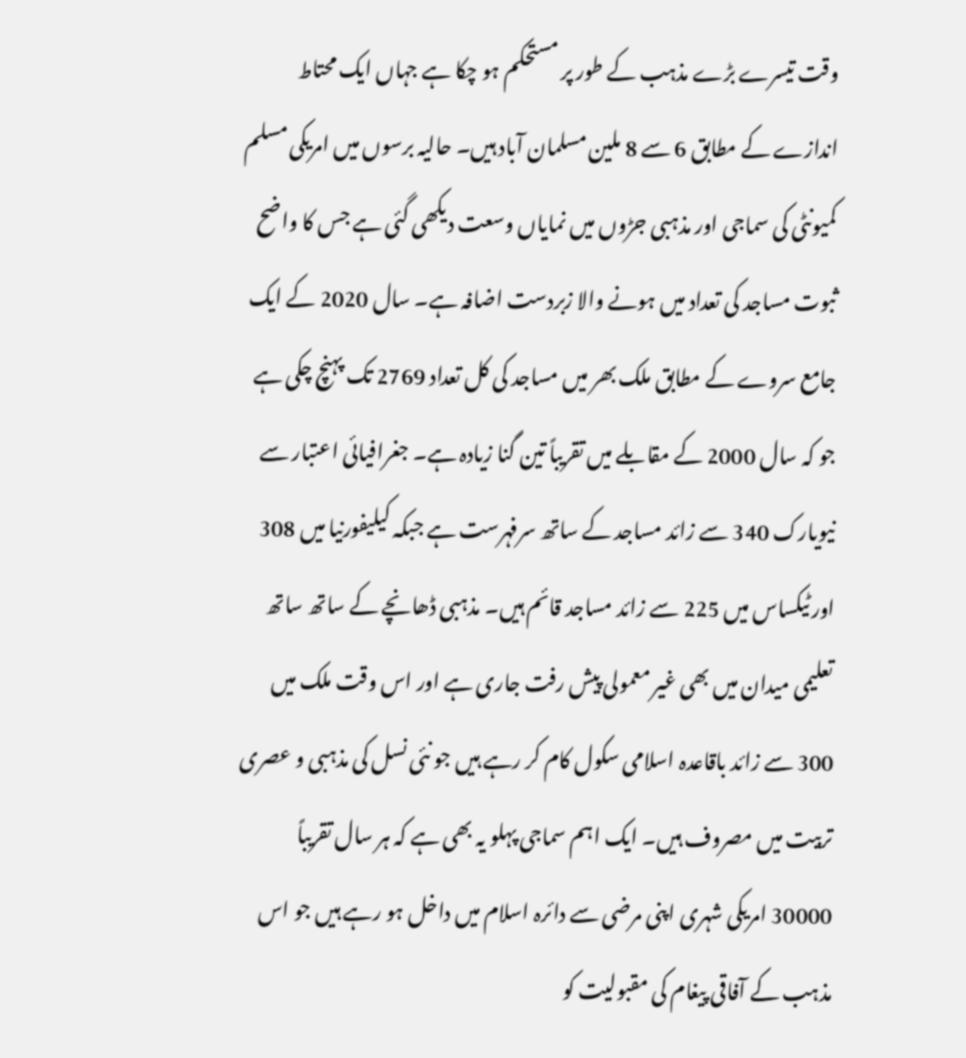وقت تیسرے بڑے مذہب کے طور پر مستحکم ہو چکا ہے جہاں ایک محتاط اندازے کے مطابق 6 سے 8 ملین مسلمان آباد ہیں۔ حالیہ برسوں میں امریکی مسلم کمیونٹی کی سماجی اور مذہبی جڑوں میں نمایاں وسعت دیکھی گئی ہے جس کا واضح ثبوت مساجد کی تعداد میں ہونے والا زبردست اضافہ ہے۔ سال 2020 کے ایک جامع سروے کے مطابق ملک بھر میں مساجد کی کل تعداد 2769 تک پہنچ چکی ہے جو کہ سال 2000 کے مقابلے میں تقریباً تین گنا زیادہ ہے۔ جغرافیائی اعتبار سے نیویارک 340 سے زائد مساجد کے ساتھ سرفہرست ہے جبکہ کیلیفورنیا میں 308 اور ٹیکساس میں 225 سے زائد مساجد قائم ہیں۔ مذہبی ڈھانچے کے ساتھ ساتھ تعلیمی میدان میں بھی غیر معمولی پیش رفت جاری ہے اور اس وقت ملک میں 300 سے زائد باقاعدہ اسلامی سکول کام کر رہے ہیں جو نئی نسل کی مذہبی و عصری تربیت میں مصروف ہیں۔ ایک اہم سماجی پہلو یہ بھی ہے کہ ہر سال تقریباً 30000 امریکی شہری اپنی مرضی سے دائرہ اسلام میں داخل ہو رہے ہیں جو اس مذہب کے آفاقی پیغام کی مقبولیت کو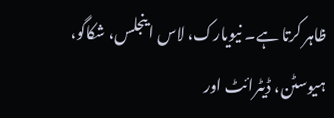ظاہر کرتا ہے۔ نیویارک، لاس اینجلس، شکاگو، ہیوسٹن، ڈیٹرائٹ اور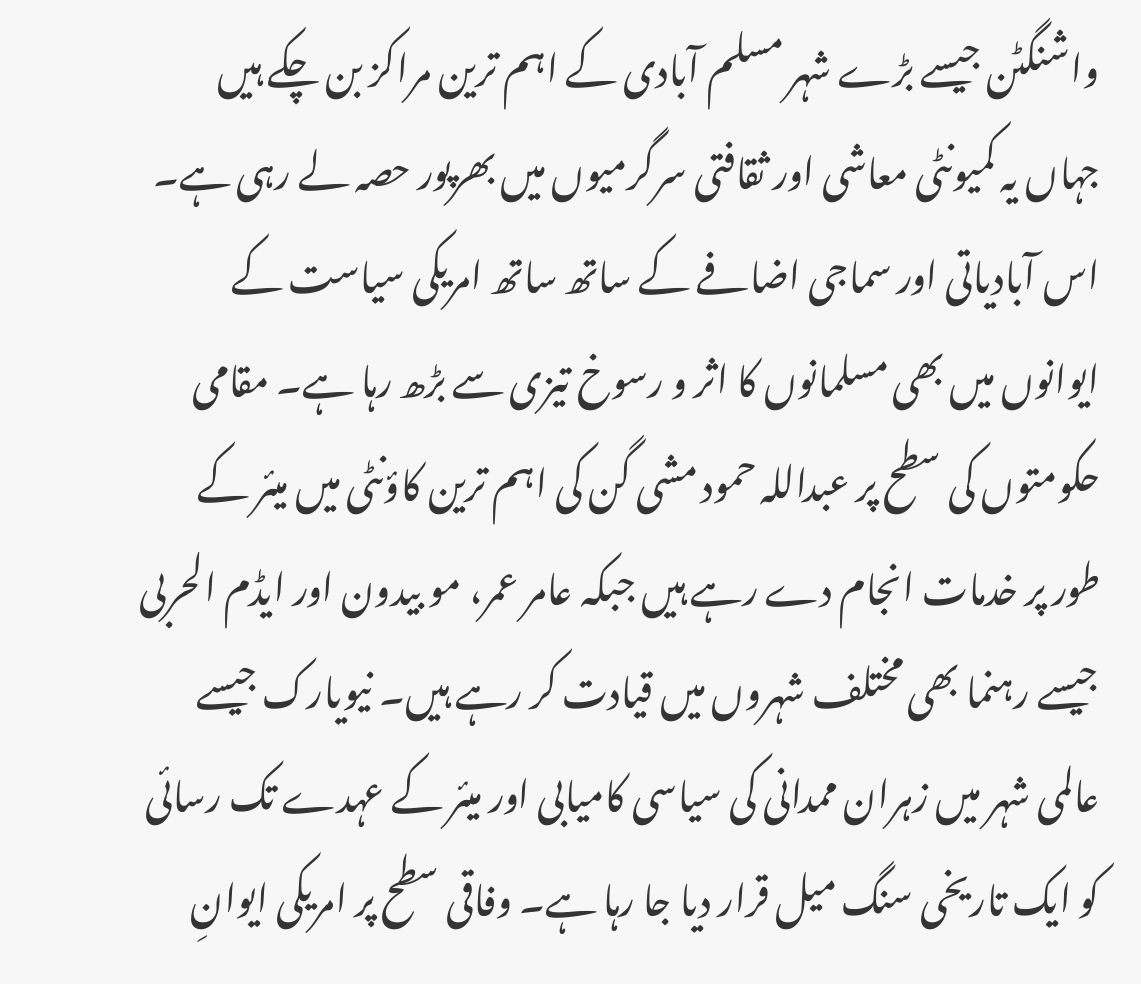واشنگٹن جیسے بڑے شہر مسلم آبادی کے اہم ترین مراکز بن چکے ہیں جہاں یہ کمیونٹی معاشی اور ثقافتی سرگرمیوں میں بھرپور حصہ لے رہی ہے۔
اس آبادیاتی اور سماجی اضافے کے ساتھ ساتھ امریکی سیاست کے ایوانوں میں بھی مسلمانوں کا اثر و رسوخ تیزی سے بڑھ رہا ہے۔ مقامی حکومتوں کی سطح پر عبداللہ حمود مشی گن کی اہم ترین کاؤنٹی میں میئر کے طور پر خدمات انجام دے رہے ہیں جبکہ عامر عمر، مو بیدون اور ایڈم الحربی جیسے رہنما بھی مختلف شہروں میں قیادت کر رہے ہیں۔ نیویارک جیسے عالمی شہر میں زہران ممدانی کی سیاسی کامیابی اور میئر کے عہدے تک رسائی کو ایک تاریخی سنگ میل قرار دیا جا رہا ہے۔ وفاقی سطح پر امریکی ایوانِ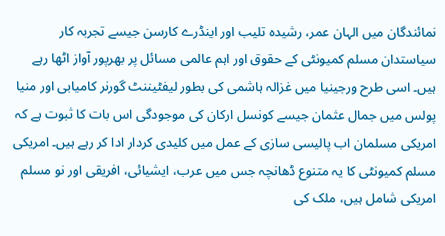نمائندگان میں الہان عمر، رشیدہ تلیب اور اینڈرے کارسن جیسے تجربہ کار سیاستدان مسلم کمیونٹی کے حقوق اور اہم عالمی مسائل پر بھرپور آواز اٹھا رہے ہیں۔ اسی طرح ورجینیا میں غزالہ ہاشمی کی بطور لیفٹیننٹ گورنر کامیابی اور منیا پولس میں جمال عثمان جیسے کونسل ارکان کی موجودگی اس بات کا ثبوت ہے کہ امریکی مسلمان اب پالیسی سازی کے عمل میں کلیدی کردار ادا کر رہے ہیں۔ امریکی مسلم کمیونٹی کا یہ متنوع ڈھانچہ جس میں عرب، ایشیائی، افریقی اور نو مسلم امریکی شامل ہیں، ملک کی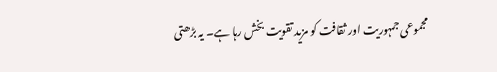مجموعی جمہوریت اور ثقافت کو مزید تقویت بخش رہا ہے۔ یہ بڑھتی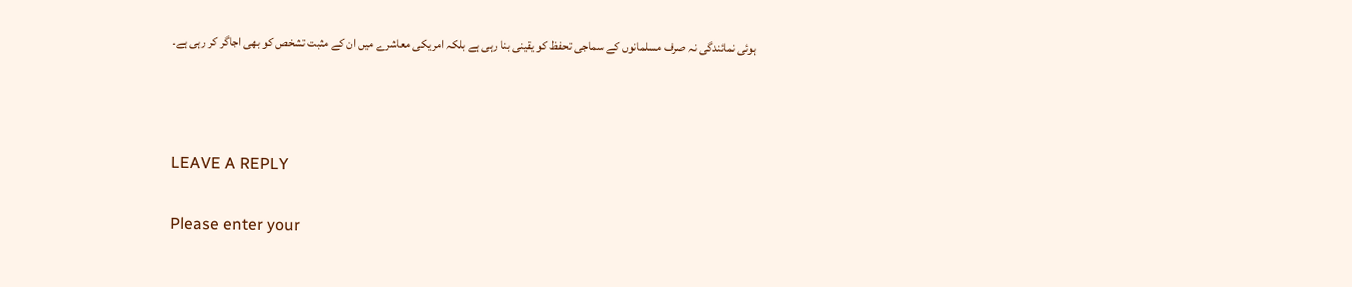ہوئی نمائندگی نہ صرف مسلمانوں کے سماجی تحفظ کو یقینی بنا رہی ہے بلکہ امریکی معاشرے میں ان کے مثبت تشخص کو بھی اجاگر کر رہی ہے۔



LEAVE A REPLY

Please enter your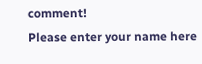comment!
Please enter your name here